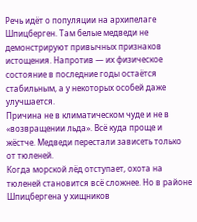Речь идёт о популяции на архипелаге Шпицберген. Там белые медведи не демонстрируют привычных признаков истощения. Напротив — их физическое состояние в последние годы остаётся стабильным, а у некоторых особей даже улучшается.
Причина не в климатическом чуде и не в «возвращении льда». Всё куда проще и жёстче. Медведи перестали зависеть только от тюленей.
Когда морской лёд отступает, охота на тюленей становится всё сложнее. Но в районе Шпицбергена у хищников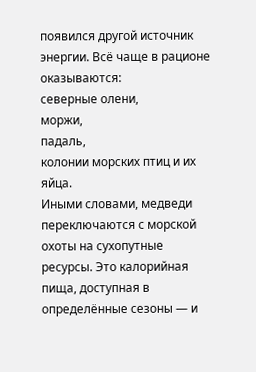появился другой источник энергии. Всё чаще в рационе оказываются:
северные олени,
моржи,
падаль,
колонии морских птиц и их яйца.
Иными словами, медведи переключаются с морской охоты на сухопутные ресурсы. Это калорийная пища, доступная в определённые сезоны — и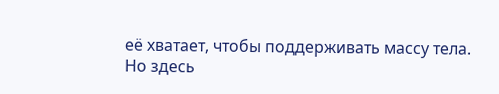её хватает, чтобы поддерживать массу тела.
Но здесь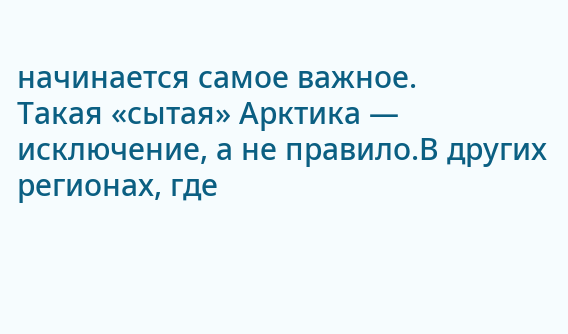начинается самое важное.
Такая «сытая» Арктика — исключение, а не правило.В других регионах, где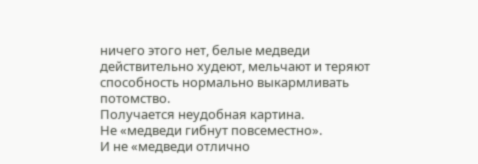ничего этого нет, белые медведи действительно худеют, мельчают и теряют способность нормально выкармливать потомство.
Получается неудобная картина.
Не «медведи гибнут повсеместно».
И не «медведи отлично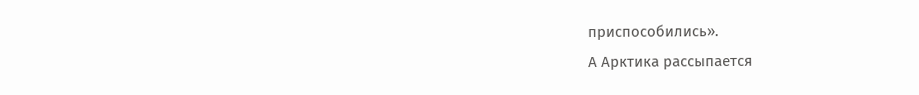приспособились».
А Арктика рассыпается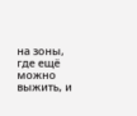на зоны, где ещё можно выжить, и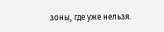зоны, где уже нельзя.